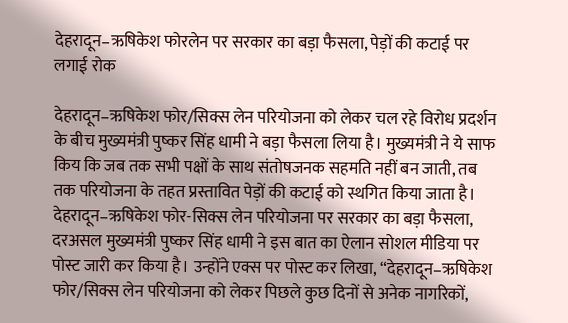देहरादून–ऋषिकेश फोरलेन पर सरकार का बड़ा फैसला, पेड़ों की कटाई पर लगाई रोक

देहरादून–ऋषिकेश फोर/सिक्स लेन परियोजना को लेकर चल रहे विरोध प्रदर्शन के बीच मुख्यमंत्री पुष्कर सिंह धामी ने बड़ा फैसला लिया है। मुख्यमंत्री ने ये साफ किय कि जब तक सभी पक्षों के साथ संतोषजनक सहमति नहीं बन जाती, तब तक परियोजना के तहत प्रस्तावित पेड़ों की कटाई को स्थगित किया जाता है।
देहरादून–ऋषिकेश फोर-सिक्स लेन परियोजना पर सरकार का बड़ा फैसला,
दरअसल मुख्यमंत्री पुष्कर सिंह धामी ने इस बात का ऐलान सोशल मीडिया पर पोस्ट जारी कर किया है। उन्होंने एक्स पर पोस्ट कर लिखा, “देहरादून–ऋषिकेश फोर/सिक्स लेन परियोजना को लेकर पिछले कुछ दिनों से अनेक नागरिकों,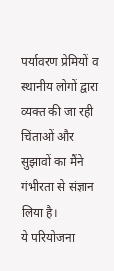पर्यावरण प्रेमियों व स्थानीय लोगों द्वारा व्यक्त की जा रही चिंताओं और सुझावों का मैंने गंभीरता से संज्ञान लिया है।
ये परियोजना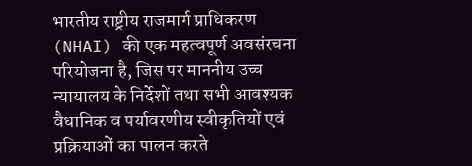भारतीय राष्ट्रीय राजमार्ग प्राधिकरण (NHAI) की एक महत्वपूर्ण अवसंरचना परियोजना है, जिस पर माननीय उच्च न्यायालय के निर्देशों तथा सभी आवश्यक वैधानिक व पर्यावरणीय स्वीकृतियों एवं प्रक्रियाओं का पालन करते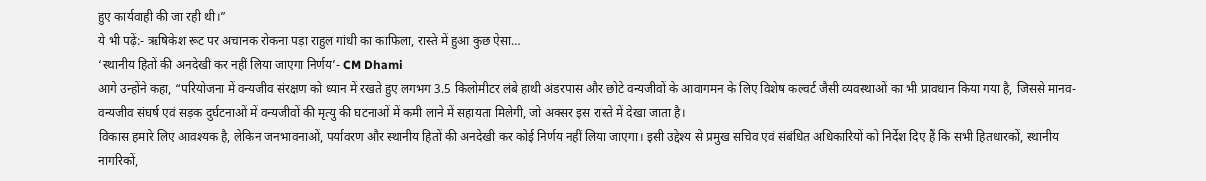हुए कार्यवाही की जा रही थी।”
ये भी पढ़ें:- ऋषिकेश रूट पर अचानक रोकना पड़ा राहुल गांधी का काफिला, रास्ते में हुआ कुछ ऐसा…
‘स्थानीय हितों की अनदेखी कर नहीं लिया जाएगा निर्णय’- CM Dhami
आगे उन्होंने कहा, “परियोजना में वन्यजीव संरक्षण को ध्यान में रखते हुए लगभग 3.5 किलोमीटर लंबे हाथी अंडरपास और छोटे वन्यजीवों के आवागमन के लिए विशेष कल्वर्ट जैसी व्यवस्थाओं का भी प्रावधान किया गया है, जिससे मानव-वन्यजीव संघर्ष एवं सड़क दुर्घटनाओं में वन्यजीवों की मृत्यु की घटनाओं में कमी लाने में सहायता मिलेगी, जो अक्सर इस रास्ते में देखा जाता है।
विकास हमारे लिए आवश्यक है, लेकिन जनभावनाओं, पर्यावरण और स्थानीय हितों की अनदेखी कर कोई निर्णय नहीं लिया जाएगा। इसी उद्देश्य से प्रमुख सचिव एवं संबंधित अधिकारियों को निर्देश दिए हैं कि सभी हितधारकों, स्थानीय नागरिकों,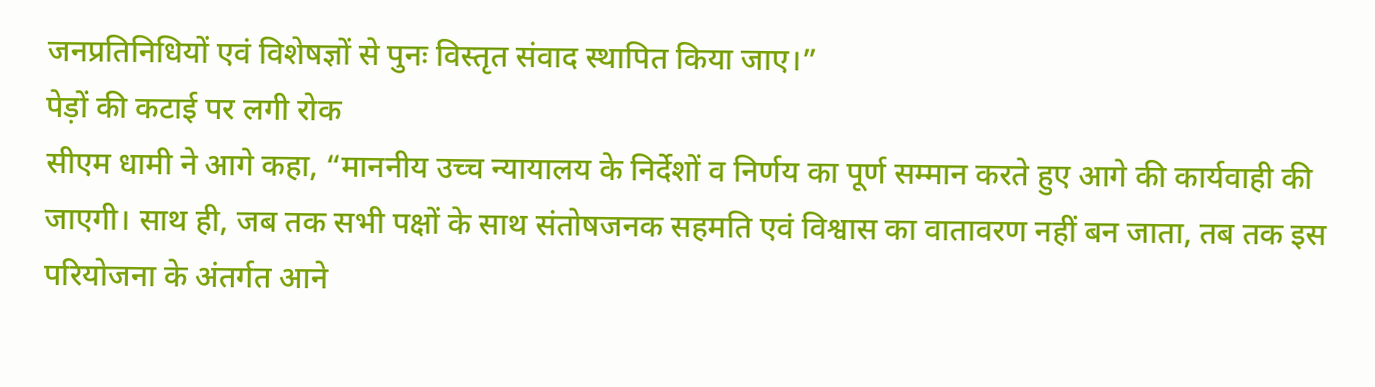जनप्रतिनिधियों एवं विशेषज्ञों से पुनः विस्तृत संवाद स्थापित किया जाए।”
पेड़ों की कटाई पर लगी रोक
सीएम धामी ने आगे कहा, “माननीय उच्च न्यायालय के निर्देशों व निर्णय का पूर्ण सम्मान करते हुए आगे की कार्यवाही की जाएगी। साथ ही, जब तक सभी पक्षों के साथ संतोषजनक सहमति एवं विश्वास का वातावरण नहीं बन जाता, तब तक इस परियोजना के अंतर्गत आने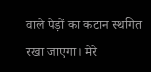वाले पेड़ों का कटान स्थगित रखा जाएगा। मेरे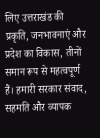लिए उत्तराखंड की प्रकृति, जनभावनाएं और प्रदेश का विकास, तीनों समान रूप से महत्वपूर्ण हैं। हमारी सरकार संवाद, सहमति और व्यापक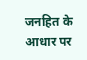जनहित के आधार पर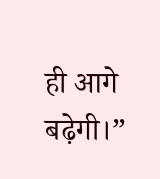ही आगे बढ़ेगी।”